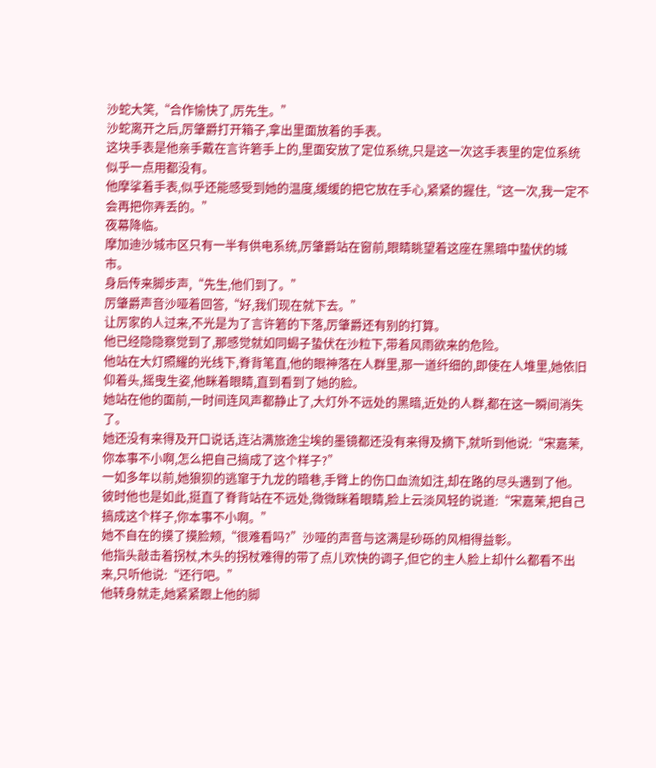沙蛇大笑,“合作愉快了,厉先生。”
沙蛇离开之后,厉肇爵打开箱子,拿出里面放着的手表。
这块手表是他亲手戴在言许箬手上的,里面安放了定位系统,只是这一次这手表里的定位系统似乎一点用都没有。
他摩挲着手表,似乎还能感受到她的温度,缓缓的把它放在手心,紧紧的握住,“这一次,我一定不会再把你弄丢的。”
夜幕降临。
摩加迪沙城市区只有一半有供电系统,厉肇爵站在窗前,眼睛眺望着这座在黑暗中蛰伏的城市。
身后传来脚步声,“先生,他们到了。”
厉肇爵声音沙哑着回答,“好,我们现在就下去。”
让厉家的人过来,不光是为了言许箬的下落,厉肇爵还有别的打算。
他已经隐隐察觉到了,那感觉就如同蝎子蛰伏在沙粒下,带着风雨欲来的危险。
他站在大灯照耀的光线下,脊背笔直,他的眼神落在人群里,那一道纤细的,即使在人堆里,她依旧仰着头,摇曳生姿,他眯着眼睛,直到看到了她的脸。
她站在他的面前,一时间连风声都静止了,大灯外不远处的黑暗,近处的人群,都在这一瞬间消失了。
她还没有来得及开口说话,连沾满旅途尘埃的墨镜都还没有来得及摘下,就听到他说:“宋嘉茉,你本事不小啊,怎么把自己搞成了这个样子?”
一如多年以前,她狼狈的逃窜于九龙的暗巷,手臂上的伤口血流如注,却在路的尽头遇到了他。
彼时他也是如此,挺直了脊背站在不远处,微微眯着眼睛,脸上云淡风轻的说道:“宋嘉茉,把自己搞成这个样子,你本事不小啊。”
她不自在的摸了摸脸颊,“很难看吗?”沙哑的声音与这满是砂砾的风相得益彰。
他指头敲击着拐杖,木头的拐杖难得的带了点儿欢快的调子,但它的主人脸上却什么都看不出来,只听他说:“还行吧。”
他转身就走,她紧紧跟上他的脚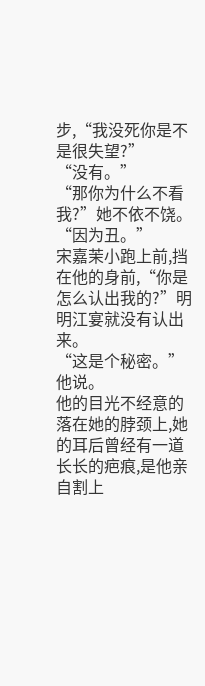步,“我没死你是不是很失望?”
“没有。”
“那你为什么不看我?”她不依不饶。
“因为丑。”
宋嘉茉小跑上前,挡在他的身前,“你是怎么认出我的?”明明江宴就没有认出来。
“这是个秘密。”他说。
他的目光不经意的落在她的脖颈上,她的耳后曾经有一道长长的疤痕,是他亲自割上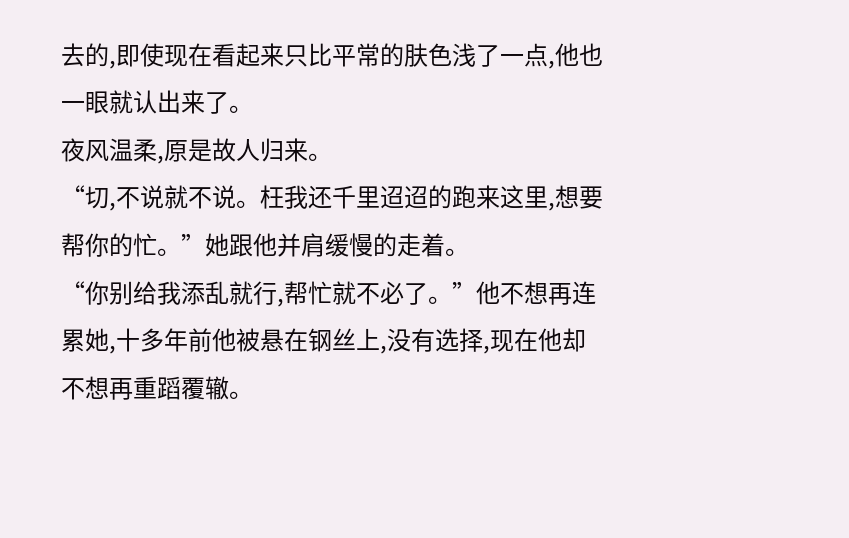去的,即使现在看起来只比平常的肤色浅了一点,他也一眼就认出来了。
夜风温柔,原是故人归来。
“切,不说就不说。枉我还千里迢迢的跑来这里,想要帮你的忙。”她跟他并肩缓慢的走着。
“你别给我添乱就行,帮忙就不必了。”他不想再连累她,十多年前他被悬在钢丝上,没有选择,现在他却不想再重蹈覆辙。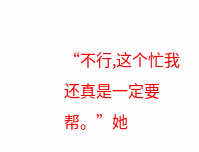“不行,这个忙我还真是一定要帮。”她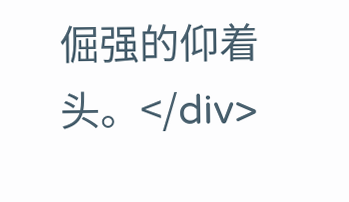倔强的仰着头。</div>